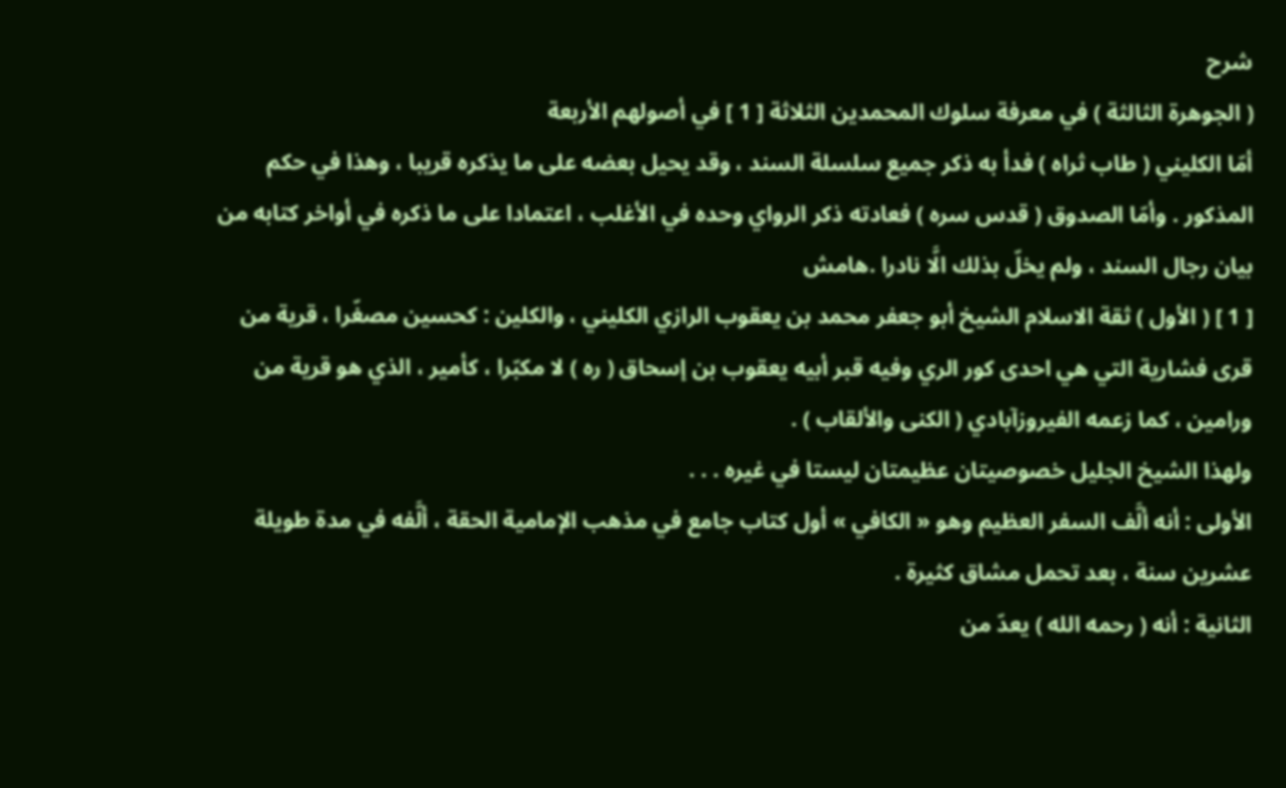شرح
( الجوهرة الثالثة ) في معرفة سلوك المحمدين الثلاثة [ 1 ] في أصولهم الأربعة
أمّا الكليني ( طاب ثراه ) فدأ به ذكر جميع سلسلة السند ، وقد يحيل بعضه على ما يذكره قريبا ، وهذا في حكم المذكور . وأمّا الصدوق ( قدس سره ) فعادته ذكر الرواي وحده في الأغلب ، اعتمادا على ما ذكره في أواخر كتابه من بيان رجال السند ، ولم يخلّ بذلك الَّا نادرا .هامش
[ 1 ] ( الأول ) ثقة الاسلام الشيخ أبو جعفر محمد بن يعقوب الرازي الكليني ، والكلين : كحسين مصغّرا ، قرية من قرى فشارية التي هي احدى كور الري وفيه قبر أبيه يعقوب بن إسحاق ( ره ) لا مكبّرا ، كأمير ، الذي هو قرية من ورامين ، كما زعمه الفيروزآبادي ( الكنى والألقاب ) .
ولهذا الشيخ الجليل خصوصيتان عظيمتان ليستا في غيره . . .
الأولى : أنه ألَّف السفر العظيم وهو « الكافي » أول كتاب جامع في مذهب الإمامية الحقة ، ألَّفه في مدة طويلة عشرين سنة ، بعد تحمل مشاق كثيرة .
الثانية : أنه ( رحمه الله ) يعدّ من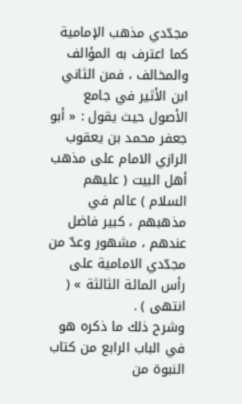مجدّدي مذهب الإمامية كما اعترف به المؤالف والمخالف ، فمن الثاني ابن الأثير في جامع الأصول حيث يقول : « أبو جعفر محمد بن يعقوب الرازي الامام على مذهب أهل البيت ( عليهم السلام ) عالم في مذهبهم ، كبير فاضل عندهم ، مشهور وعدّ من مجدّدي الامامية على رأس المائة الثالثة » ( انتهى ) .
وشرح ذلك ما ذكره هو في الباب الرابع من كتاب النبوة من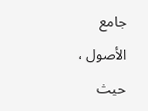جامع الأصول ، حيث